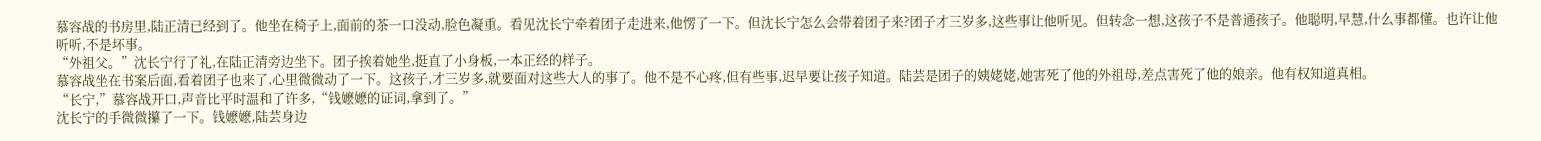慕容战的书房里,陆正清已经到了。他坐在椅子上,面前的茶一口没动,脸色凝重。看见沈长宁牵着团子走进来,他愣了一下。但沈长宁怎么会带着团子来?团子才三岁多,这些事让他听见。但转念一想,这孩子不是普通孩子。他聪明,早慧,什么事都懂。也许让他听听,不是坏事。
“外祖父。”沈长宁行了礼,在陆正清旁边坐下。团子挨着她坐,挺直了小身板,一本正经的样子。
慕容战坐在书案后面,看着团子也来了,心里微微动了一下。这孩子,才三岁多,就要面对这些大人的事了。他不是不心疼,但有些事,迟早要让孩子知道。陆芸是团子的姨姥姥,她害死了他的外祖母,差点害死了他的娘亲。他有权知道真相。
“长宁,”慕容战开口,声音比平时温和了许多,“钱嬷嬷的证词,拿到了。”
沈长宁的手微微攥了一下。钱嬷嬷,陆芸身边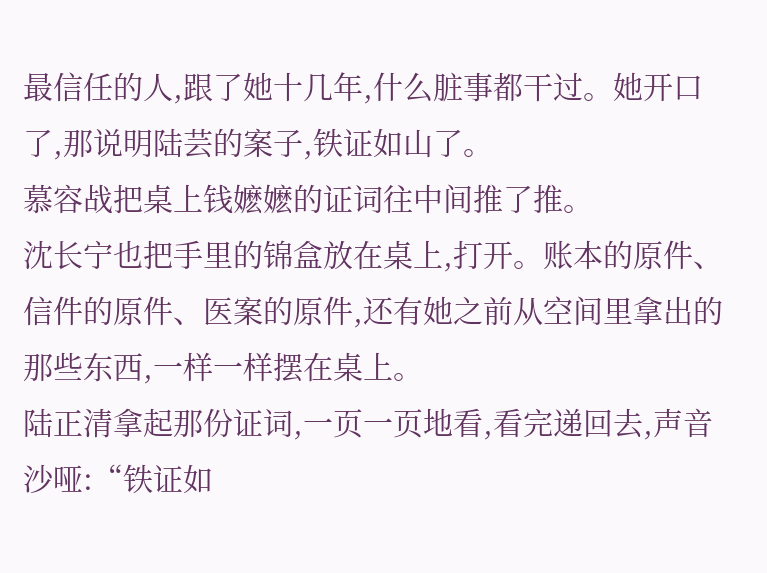最信任的人,跟了她十几年,什么脏事都干过。她开口了,那说明陆芸的案子,铁证如山了。
慕容战把桌上钱嬷嬷的证词往中间推了推。
沈长宁也把手里的锦盒放在桌上,打开。账本的原件、信件的原件、医案的原件,还有她之前从空间里拿出的那些东西,一样一样摆在桌上。
陆正清拿起那份证词,一页一页地看,看完递回去,声音沙哑:“铁证如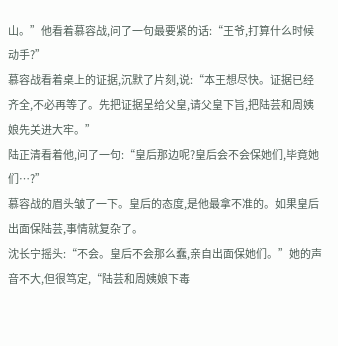山。”他看着慕容战,问了一句最要紧的话:“王爷,打算什么时候动手?”
慕容战看着桌上的证据,沉默了片刻,说:“本王想尽快。证据已经齐全,不必再等了。先把证据呈给父皇,请父皇下旨,把陆芸和周姨娘先关进大牢。”
陆正清看着他,问了一句:“皇后那边呢?皇后会不会保她们,毕竟她们…?”
慕容战的眉头皱了一下。皇后的态度,是他最拿不准的。如果皇后出面保陆芸,事情就复杂了。
沈长宁摇头:“不会。皇后不会那么蠢,亲自出面保她们。”她的声音不大,但很笃定,“陆芸和周姨娘下毒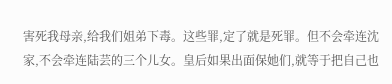害死我母亲,给我们姐弟下毒。这些罪,定了就是死罪。但不会牵连沈家,不会牵连陆芸的三个儿女。皇后如果出面保她们,就等于把自己也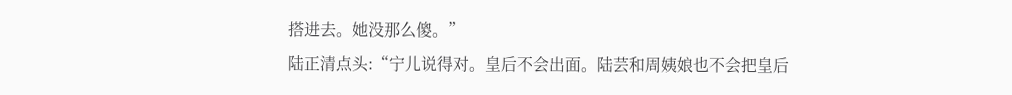搭进去。她没那么傻。”
陆正清点头:“宁儿说得对。皇后不会出面。陆芸和周姨娘也不会把皇后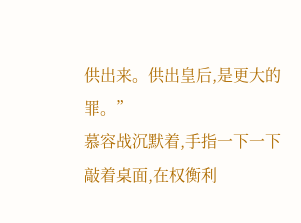供出来。供出皇后,是更大的罪。”
慕容战沉默着,手指一下一下敲着桌面,在权衡利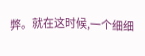弊。就在这时候,一个细细